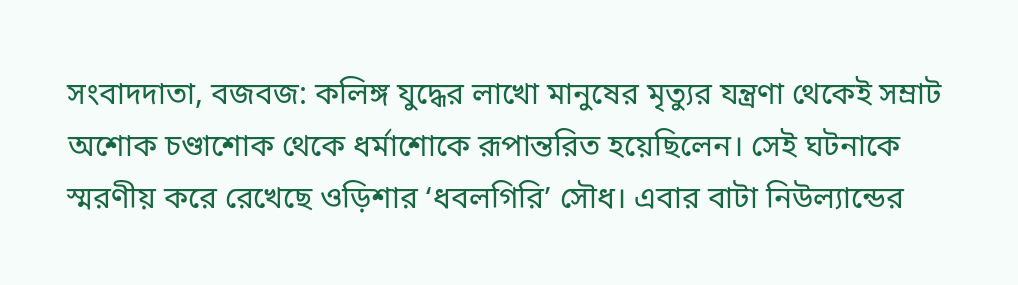সংবাদদাতা, বজবজ: কলিঙ্গ যুদ্ধের লাখো মানুষের মৃত্যুর যন্ত্রণা থেকেই সম্রাট অশোক চণ্ডাশোক থেকে ধর্মাশোকে রূপান্তরিত হয়েছিলেন। সেই ঘটনাকে স্মরণীয় করে রেখেছে ওড়িশার ‘ধবলগিরি’ সৌধ। এবার বাটা নিউল্যান্ডের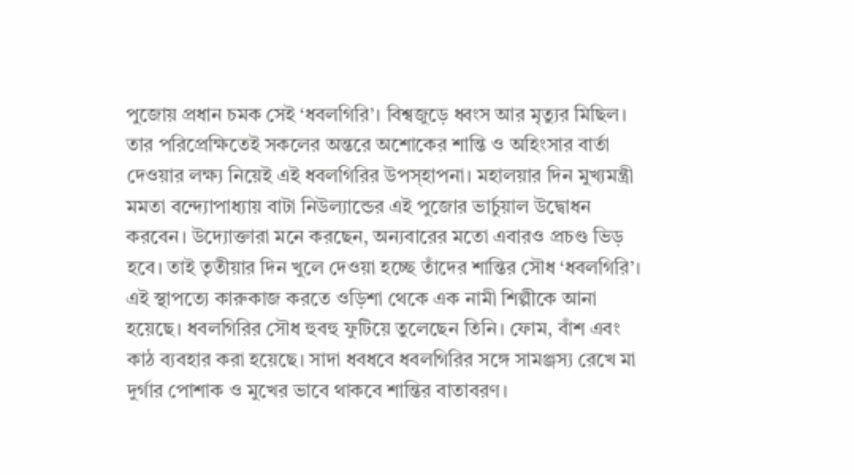পুজোয় প্রধান চমক সেই ‘ধবলগিরি’। বিশ্বজুড়ে ধ্বংস আর মৃত্যুর মিছিল। তার পরিপ্রেক্ষিতেই সকলের অন্তরে অশোকের শান্তি ও অহিংসার বার্তা দেওয়ার লক্ষ্য নিয়েই এই ধবলগিরির উপস্হাপনা। মহালয়ার দিন মুখ্যমন্ত্রী মমতা বন্দ্যোপাধ্যায় বাটা নিউল্যান্ডের এই পুজোর ভার্চুয়াল উদ্বোধন করবেন। উদ্যোক্তারা মনে করছেন, অন্যবারের মতো এবারও প্রচণ্ড ভিড় হবে। তাই তৃতীয়ার দিন খুলে দেওয়া হচ্ছে তাঁদের শান্তির সৌধ ‘ধবলগিরি’। এই স্থাপত্যে কারুকাজ করতে ওড়িশা থেকে এক নামী শিল্পীকে আনা হয়েছে। ধবলগিরির সৌধ হুবহু ফুটিয়ে তুলেছেন তিনি। ফোম, বাঁশ এবং কাঠ ব্যবহার করা হয়েছে। সাদা ধবধবে ধবলগিরির সঙ্গে সামঞ্জস্য রেখে মা দুর্গার পোশাক ও মুখের ভাবে থাকবে শান্তির বাতাবরণ।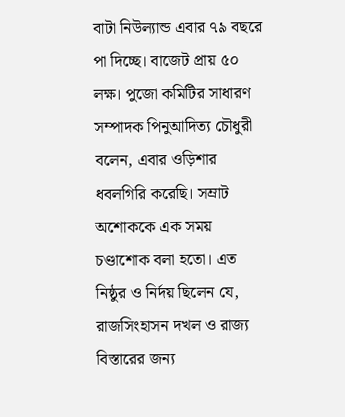বাটা নিউল্যান্ড এবার ৭৯ বছরে পা দিচ্ছে। বাজেট প্রায় ৫০ লক্ষ। পুজো কমিটির সাধারণ সম্পাদক পিনুআদিত্য চৌধুরী বলেন, এবার ওড়িশার ধবলগিরি করেছি। সম্রাট অশোককে এক সময় চণ্ডাশোক বলা হতো। এত নিষ্ঠুর ও নির্দয় ছিলেন যে, রাজসিংহাসন দখল ও রাজ্য বিস্তারের জন্য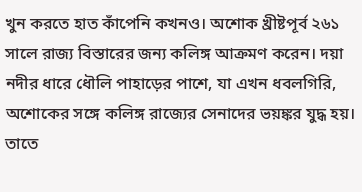খুন করতে হাত কাঁপেনি কখনও। অশোক খ্রীষ্টপূর্ব ২৬১ সালে রাজ্য বিস্তারের জন্য কলিঙ্গ আক্রমণ করেন। দয়া নদীর ধারে ধৌলি পাহাড়ের পাশে, যা এখন ধবলগিরি, অশোকের সঙ্গে কলিঙ্গ রাজ্যের সেনাদের ভয়ঙ্কর যুদ্ধ হয়। তাতে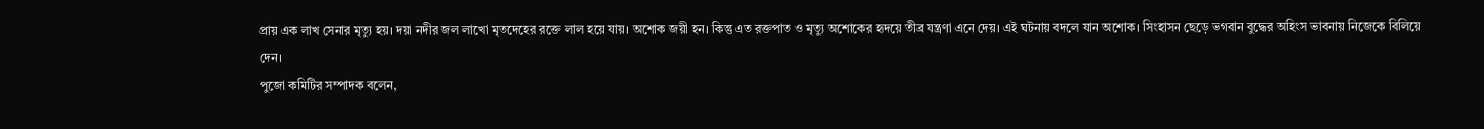প্রায় এক লাখ সেনার মৃত্যু হয়। দয়া নদীর জল লাখো মৃতদেহের রক্তে লাল হয়ে যায়। অশোক জয়ী হন। কিন্তু এত রক্তপাত ও মৃত্যু অশোকের হৃদয়ে তীব্র যন্ত্রণা এনে দেয়। এই ঘটনায় বদলে যান অশোক। সিংহাসন ছেড়ে ভগবান বুদ্ধের অহিংস ভাবনায় নিজেকে বিলিয়ে দেন।
পুজো কমিটির সম্পাদক বলেন,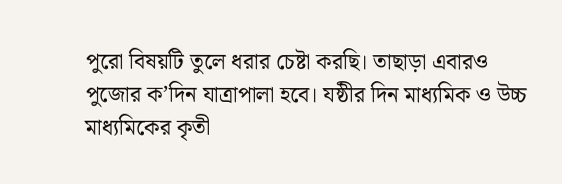পুরো বিষয়টি তুলে ধরার চেষ্টা করছি। তাছাড়া এবারও পুজোর ক’দিন যাত্রাপালা হবে। যষ্ঠীর দিন মাধ্যমিক ও উচ্চ মাধ্যমিকের কৃতী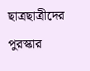ছাত্রছাত্রীদের পুরস্কার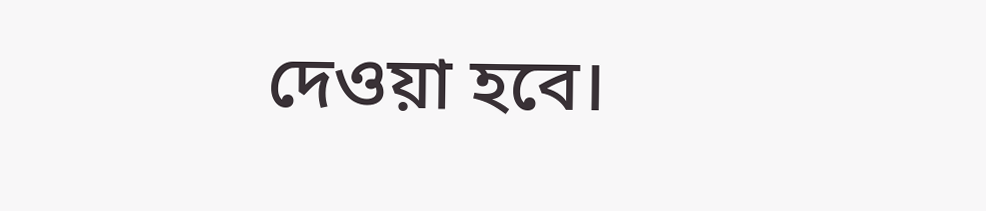দেওয়া হবে।